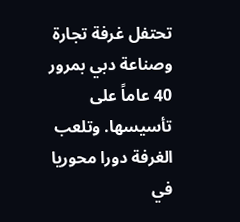تحتفل غرفة تجارة وصناعة دبي بمرور 40 عاماً على تأسيسها. وتلعب الغرفة دورا محوريا في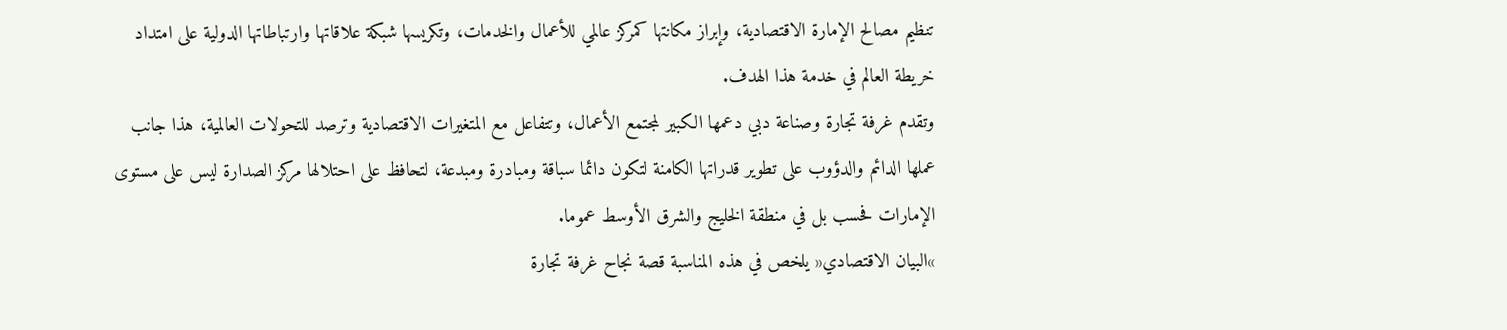تنظيم مصالح الإمارة الاقتصادية، وإبراز مكانتها كمركز عالمي للأعمال والخدمات، وتكريسها شبكة علاقاتها وارتباطاتها الدولية على امتداد خريطة العالم في خدمة هذا الهدف.
وتقدم غرفة تجارة وصناعة دبي دعمها الكبير لمجتمع الأعمال، وتتفاعل مع المتغيرات الاقتصادية وترصد للتحولات العالمية، هذا جانب عملها الدائم والدؤوب على تطوير قدراتها الكامنة لتكون دائما سباقة ومبادرة ومبدعة، لتحافظ على احتلالها مركز الصدارة ليس على مستوى الإمارات فحسب بل في منطقة الخليج والشرق الأوسط عموما.
»البيان الاقتصادي« يلخص في هذه المناسبة قصة نجاح غرفة تجارة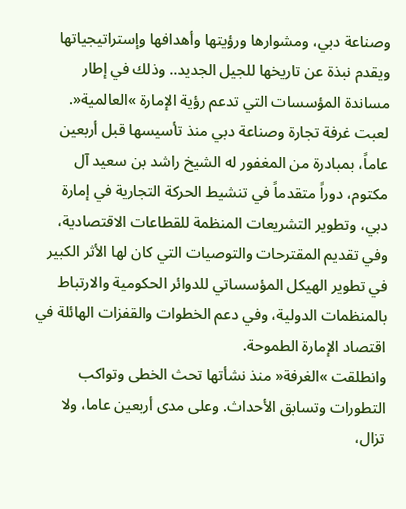وصناعة دبي، ومشوارها ورؤيتها وأهدافها وإستراتيجياتها ويقدم نبذة عن تاريخها للجيل الجديد.. وذلك في إطار مساندة المؤسسات التي تدعم رؤية الإمارة »العالمية«.
لعبت غرفة تجارة وصناعة دبي منذ تأسيسها قبل أربعين عاماً، بمبادرة من المغفور له الشيخ راشد بن سعيد آل مكتوم، دوراً متقدماً في تنشيط الحركة التجارية في إمارة دبي، وتطوير التشريعات المنظمة للقطاعات الاقتصادية، وفي تقديم المقترحات والتوصيات التي كان لها الأثر الكبير في تطوير الهيكل المؤسساتي للدوائر الحكومية والارتباط بالمنظمات الدولية، وفي دعم الخطوات والقفزات الهائلة في اقتصاد الإمارة الطموحة.
وانطلقت »الغرفة« منذ نشأتها تحث الخطى وتواكب التطورات وتسابق الأحداث. وعلى مدى أربعين عاما، ولا تزال،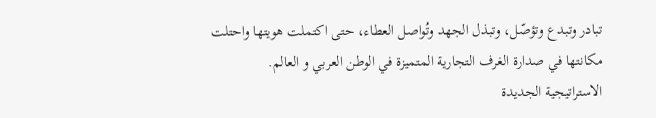تبادر وتبدع وتؤصّل، وتبذل الجهد وتُواصل العطاء، حتى اكتملت هويتها واحتلت مكانتها في صدارة الغرف التجارية المتميزة في الوطن العربي و العالم.
الاستراتيجية الجديدة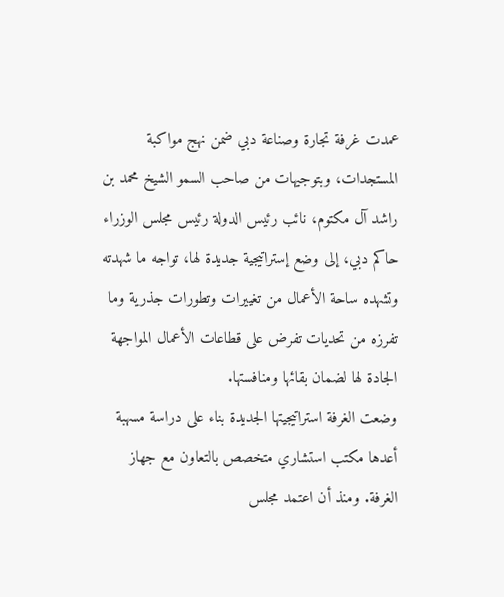عمدت غرفة تجارة وصناعة دبي ضمن نهج مواكبة المستجدات، وبتوجيهات من صاحب السمو الشيخ محمد بن راشد آل مكتوم، نائب رئيس الدولة رئيس مجلس الوزراء حاكم دبي، إلى وضع إستراتيجية جديدة لها، تواجه ما شهدته وتشهده ساحة الأعمال من تغييرات وتطورات جذرية وما تفرزه من تحديات تفرض على قطاعات الأعمال المواجهة الجادة لها لضمان بقائها ومنافستها.
وضعت الغرفة استراتيجيتها الجديدة بناء على دراسة مسهبة أعدها مكتب استشاري متخصص بالتعاون مع جهاز الغرفة. ومنذ أن اعتمد مجلس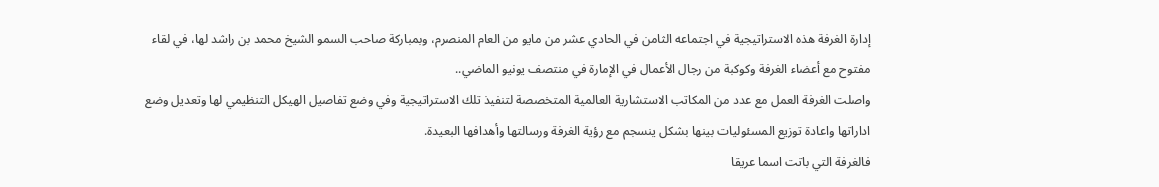إدارة الغرفة هذه الاستراتيجية في اجتماعه الثامن في الحادي عشر من مايو من العام المنصرم، وبمباركة صاحب السمو الشيخ محمد بن راشد لها، في لقاء مفتوح مع أعضاء الغرفة وكوكبة من رجال الأعمال في الإمارة في منتصف يونيو الماضي..
واصلت الغرفة العمل مع عدد من المكاتب الاستشارية العالمية المتخصصة لتنفيذ تلك الاستراتيجية وفي وضع تفاصيل الهيكل التنظيمي لها وتعديل وضع اداراتها واعادة توزيع المسئوليات بينها بشكل ينسجم مع رؤية الغرفة ورسالتها وأهدافها البعيدة.
فالغرفة التي باتت اسما عريقا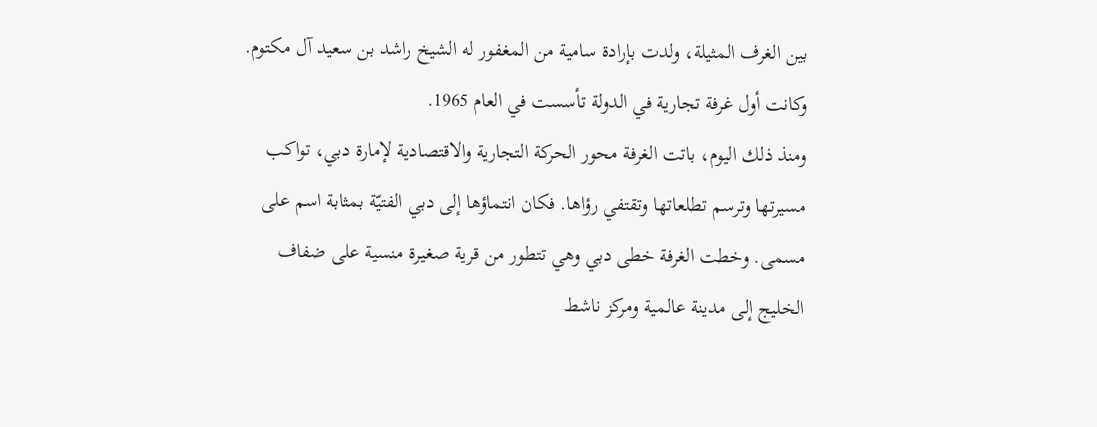بين الغرف المثيلة، ولدت بإرادة سامية من المغفور له الشيخ راشد بن سعيد آل مكتوم. وكانت أول غرفة تجارية في الدولة تأسست في العام 1965.
ومنذ ذلك اليوم، باتت الغرفة محور الحركة التجارية والاقتصادية لإمارة دبي، تواكب مسيرتها وترسم تطلعاتها وتقتفي رؤاها. فكان انتماؤها إلى دبي الفتيّة بمثابة اسم على مسمى. وخطت الغرفة خطى دبي وهي تتطور من قرية صغيرة منسية على ضفاف الخليج إلى مدينة عالمية ومركز ناشط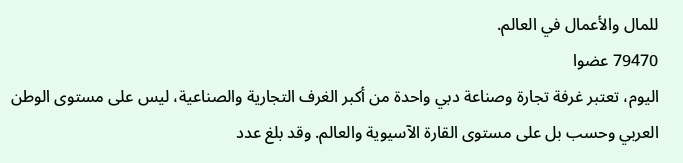للمال والأعمال في العالم.
79470 عضوا
اليوم، تعتبر غرفة تجارة وصناعة دبي واحدة من أكبر الغرف التجارية والصناعية، ليس على مستوى الوطن العربي وحسب بل على مستوى القارة الآسيوية والعالم. وقد بلغ عدد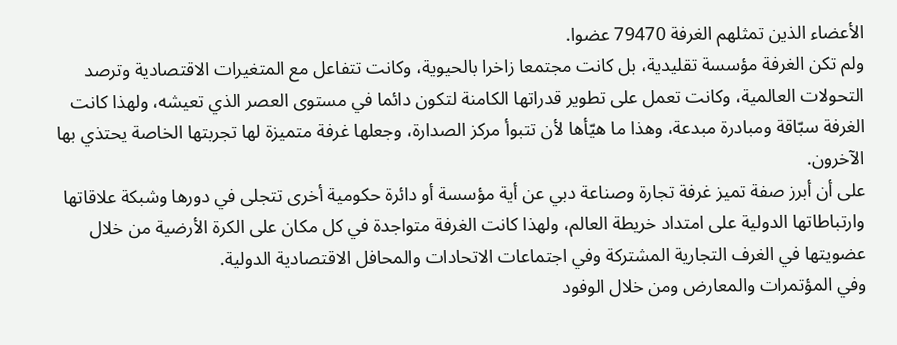الأعضاء الذين تمثلهم الغرفة 79470 عضوا.
ولم تكن الغرفة مؤسسة تقليدية، بل كانت مجتمعا زاخرا بالحيوية، وكانت تتفاعل مع المتغيرات الاقتصادية وترصد التحولات العالمية، وكانت تعمل على تطوير قدراتها الكامنة لتكون دائما في مستوى العصر الذي تعيشه، ولهذا كانت الغرفة سبّاقة ومبادرة مبدعة، وهذا ما هيّأها لأن تتبوأ مركز الصدارة، وجعلها غرفة متميزة لها تجربتها الخاصة يحتذي بها الآخرون.
على أن أبرز صفة تميز غرفة تجارة وصناعة دبي عن أية مؤسسة أو دائرة حكومية أخرى تتجلى في دورها وشبكة علاقاتها وارتباطاتها الدولية على امتداد خريطة العالم، ولهذا كانت الغرفة متواجدة في كل مكان على الكرة الأرضية من خلال عضويتها في الغرف التجارية المشتركة وفي اجتماعات الاتحادات والمحافل الاقتصادية الدولية.
وفي المؤتمرات والمعارض ومن خلال الوفود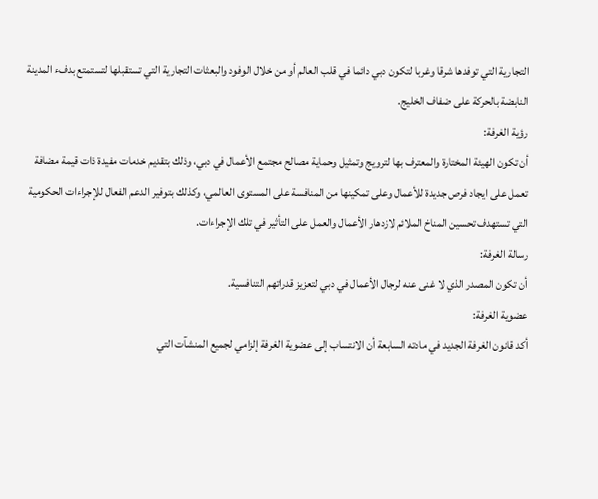التجارية التي توفدها شرقا وغربا لتكون دبي دائما في قلب العالم أو من خلال الوفود والبعثات التجارية التي تستقبلها لتستمتع بدفء المدينة النابضة بالحركة على ضفاف الخليج.
رؤية الغرفة:
أن تكون الهيئة المختارة والمعترف بها لترويج وتمثيل وحماية مصالح مجتمع الأعمال في دبي، وذلك بتقديم خدمات مفيدة ذات قيمة مضافة تعمل على ايجاد فرص جديدة للأعمال وعلى تمكينها من المنافسة على المستوى العالمي، وكذلك بتوفير الدعم الفعال للإجراءات الحكومية التي تستهدف تحسين المناخ الملائم لازدهار الأعمال والعمل على التأثير في تلك الإجراءات.
رسالة الغرفة:
أن تكون المصدر الذي لا غنى عنه لرجال الأعمال في دبي لتعزيز قدراتهم التنافسية.
عضوية الغرفة:
أكد قانون الغرفة الجديد في مادته السابعة أن الانتساب إلى عضوية الغرفة إلزامي لجميع المنشآت التي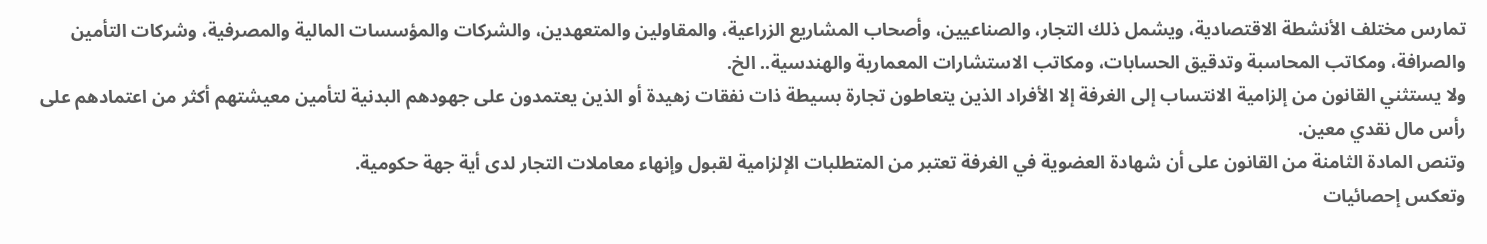تمارس مختلف الأنشطة الاقتصادية، ويشمل ذلك التجار، والصناعيين، وأصحاب المشاريع الزراعية، والمقاولين والمتعهدين، والشركات والمؤسسات المالية والمصرفية، وشركات التأمين والصرافة، ومكاتب المحاسبة وتدقيق الحسابات، ومكاتب الاستشارات المعمارية والهندسية.. الخ.
ولا يستثني القانون من إلزامية الانتساب إلى الغرفة إلا الأفراد الذين يتعاطون تجارة بسيطة ذات نفقات زهيدة أو الذين يعتمدون على جهودهم البدنية لتأمين معيشتهم أكثر من اعتمادهم على رأس مال نقدي معين.
وتنص المادة الثامنة من القانون على أن شهادة العضوية في الغرفة تعتبر من المتطلبات الإلزامية لقبول وإنهاء معاملات التجار لدى أية جهة حكومية.
وتعكس إحصائيات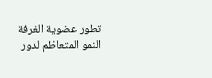تطور عضوية الغرفة النمو المتعاظم لدور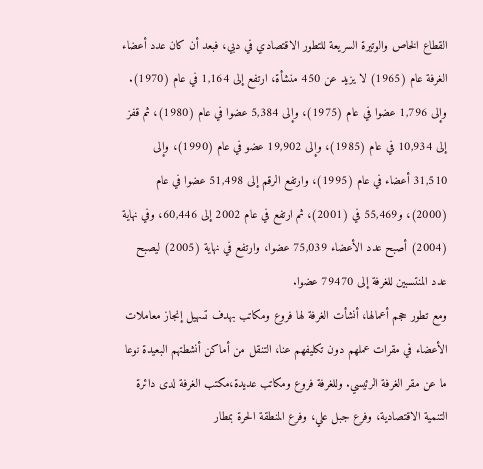القطاع الخاص والوتيرة السريعة للتطور الاقتصادي في دبي، فبعد أن كان عدد أعضاء الغرفة عام (1965) لا يزيد عن 450 منشأة، ارتفع إلى 1,164 في عام (1970).
وإلى 1,796 عضوا في عام (1975)، وإلى 5,384 عضوا في عام (1980)، ثم قفز إلى 10,934 في عام (1985)، وإلى 19,902 عضو في عام (1990)، وإلى 31,510 أعضاء في عام (1995)، وارتفع الرقم إلى 51,498 عضوا في عام (2000)، و55,469 في (2001)، ثم ارتفع في عام 2002 إلى 60,446، وفي نهاية (2004) أصبح عدد الأعضاء 75,039 عضوا، وارتفع في نهاية (2005) ليصبح عدد المنتسبين للغرفة إلى 79470 عضوا.
ومع تطور حجم أعمالها، أنشأت الغرفة لها فروع ومكاتب بهدف تسهيل إنجاز معاملات الأعضاء في مقرات عملهم دون تكليفهم عنا، التنقل من أماكن أنشطتهم البعيدة نوعا ما عن مقر الغرفة الرئيسي. وللغرفة فروع ومكاتب عديدة،مكتب الغرفة لدى دائرة التنمية الاقتصادية، وفرع جبل علي، وفرع المنطقة الحرة بمطار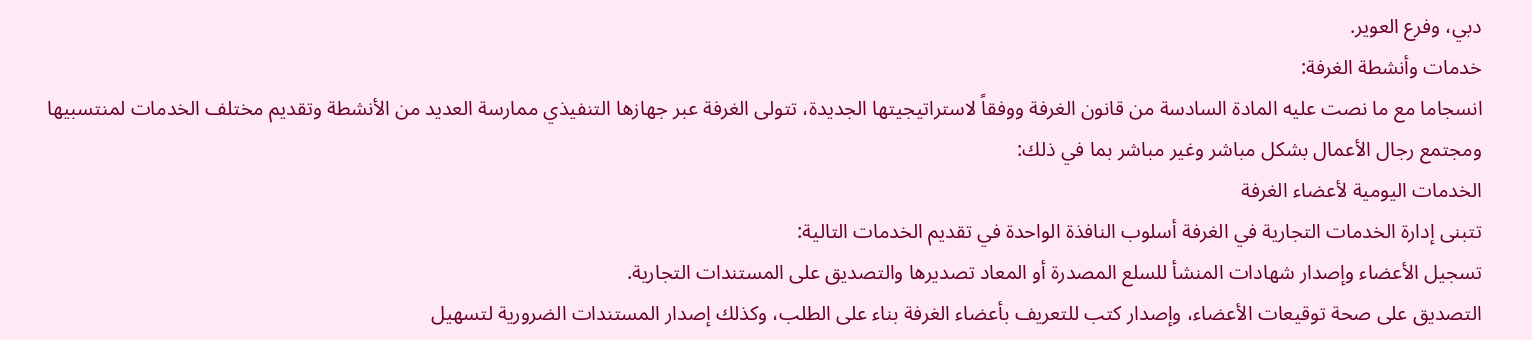دبي، وفرع العوير.
خدمات وأنشطة الغرفة:
انسجاما مع ما نصت عليه المادة السادسة من قانون الغرفة ووفقاً لاستراتيجيتها الجديدة، تتولى الغرفة عبر جهازها التنفيذي ممارسة العديد من الأنشطة وتقديم مختلف الخدمات لمنتسبيها ومجتمع رجال الأعمال بشكل مباشر وغير مباشر بما في ذلك:
الخدمات اليومية لأعضاء الغرفة
تتبنى إدارة الخدمات التجارية في الغرفة أسلوب النافذة الواحدة في تقديم الخدمات التالية:
تسجيل الأعضاء وإصدار شهادات المنشأ للسلع المصدرة أو المعاد تصديرها والتصديق على المستندات التجارية.
التصديق على صحة توقيعات الأعضاء، وإصدار كتب للتعريف بأعضاء الغرفة بناء على الطلب، وكذلك إصدار المستندات الضرورية لتسهيل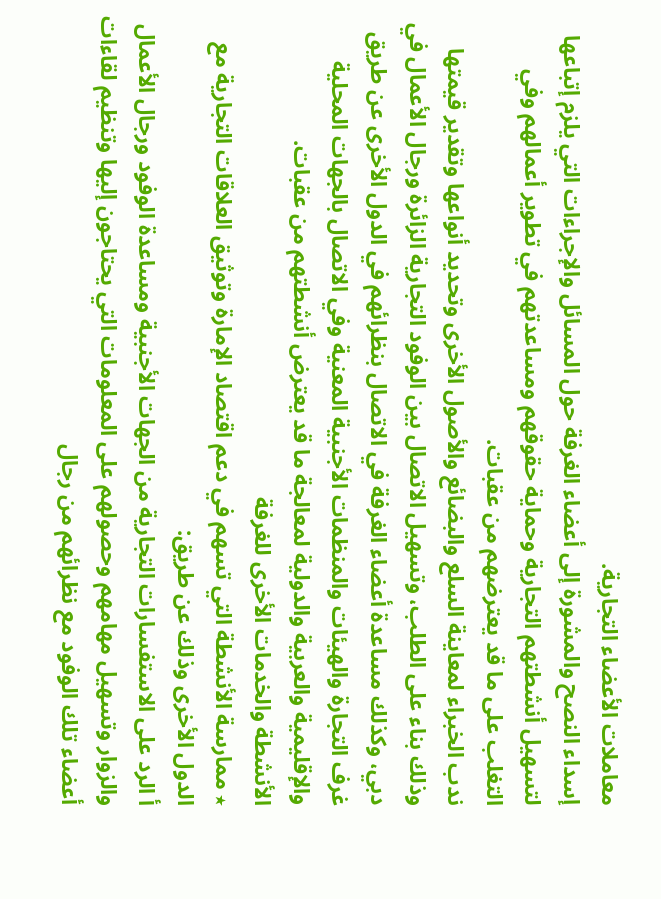معاملات الأعضاء التجارية.
إسداء النصح والمشورة إلى أعضاء الغرفة حول المسائل والإجراءات التي يلزم إتباعها لتسهيل أنشطتهم التجارية وحماية حقوقهم ومساعدتهم في تطوير أعمالهم وفي التغلب على ما قد يعترضهم من عقبات.
ندب الخبراء لمعاينة السلع والبضائع والأصول الأخرى وتحديد أنواعها وتقدير قيمتها وذلك بناء على الطلب، وتسهيل الاتصال بين الوفود التجارية الزائرة ورجال الأعمال في دبي، وكذلك مساعدة أعضاء الغرفة في الاتصال بنظرائهم في الدول الأخرى عن طريق غرف التجارة والهيئات والمنظمات الأجنبية المعنية وفي الاتصال بالجهات المحلية والإقليمية والعربية والدولية لمعالجة ما قد يعترض أنشطتهم من عقبات.
الأنشطة والخدمات الأخرى للغرفة
٭ ممارسة الأنشطة التي تسهم في دعم اقتصاد الإمارة وتوثيق العلاقات التجارية مع الدول الأخرى وذلك عن طريق:
أ الرد على الاستفسارات التجارية من الجهات الأجنبية ومساعدة الوفود ورجال الأعمال والزوار وتسهيل مهامهم وحصولهم على المعلومات التي يحتاجون إليها وتنظيم لقاءات أعضاء تلك الوفود مع نظرائهم من رجال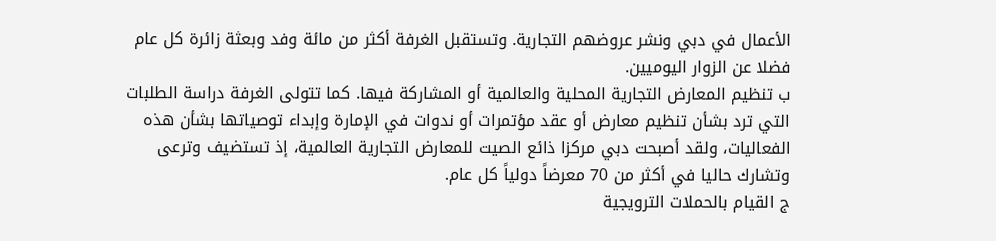الأعمال في دبي ونشر عروضهم التجارية. وتستقبل الغرفة أكثر من مائة وفد وبعثة زائرة كل عام فضلا عن الزوار اليوميين.
ب تنظيم المعارض التجارية المحلية والعالمية أو المشاركة فيها. كما تتولى الغرفة دراسة الطلبات التي ترد بشأن تنظيم معارض أو عقد مؤتمرات أو ندوات في الإمارة وإبداء توصياتها بشأن هذه الفعاليات، ولقد أصبحت دبي مركزا ذائع الصيت للمعارض التجارية العالمية، إذ تستضيف وترعى وتشارك حاليا في أكثر من 70 معرضاً دولياً كل عام.
ج القيام بالحملات الترويجية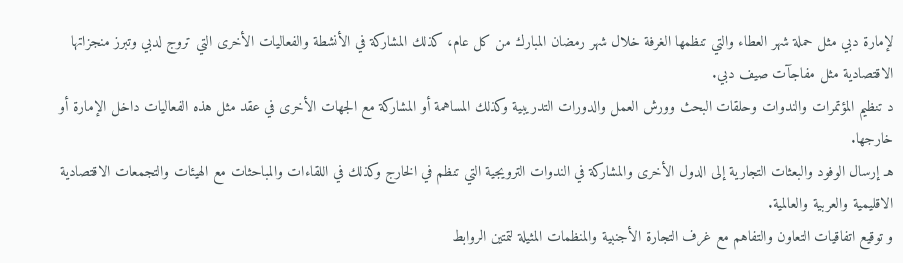لإمارة دبي مثل حملة شهر العطاء والتي تنظمها الغرفة خلال شهر رمضان المبارك من كل عام، كذلك المشاركة في الأنشطة والفعاليات الأخرى التي تروج لدبي وتبرز منجزاتها الاقتصادية مثل مفاجآت صيف دبي.
د تنظيم المؤتمرات والندوات وحلقات البحث وورش العمل والدورات التدريبية وكذلك المساهمة أو المشاركة مع الجهات الأخرى في عقد مثل هذه الفعاليات داخل الإمارة أو خارجها.
هـ إرسال الوفود والبعثات التجارية إلى الدول الأخرى والمشاركة في الندوات الترويجية التي تنظم في الخارج وكذلك في اللقاءات والمباحثات مع الهيئات والتجمعات الاقتصادية الاقليمية والعربية والعالمية.
و توقيع اتفاقيات التعاون والتفاهم مع غرف التجارة الأجنبية والمنظمات المثيلة لتمتين الروابط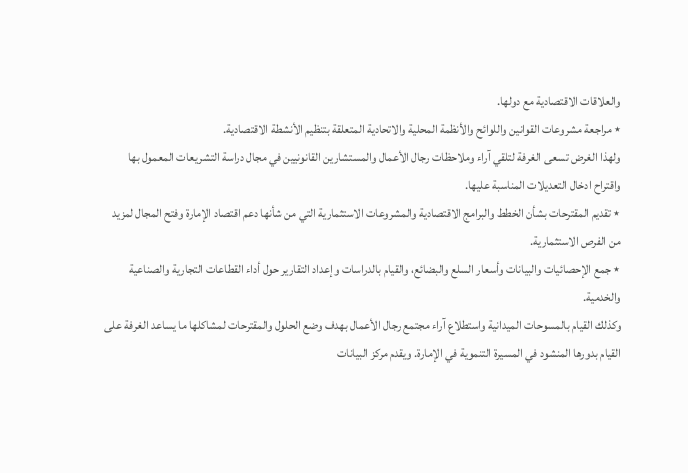والعلاقات الاقتصادية مع دولها.
٭ مراجعة مشروعات القوانين واللوائح والأنظمة المحلية والاتحادية المتعلقة بتنظيم الأنشطة الاقتصادية.
ولهذا الغرض تسعى الغرفة لتلقي آراء وملاحظات رجال الأعمال والمستشارين القانونيين في مجال دراسة التشريعات المعمول بها واقتراح ادخال التعديلات المناسبة عليها.
٭ تقديم المقترحات بشأن الخطط والبرامج الاقتصادية والمشروعات الاستثمارية التي من شأنها دعم اقتصاد الإمارة وفتح المجال لمزيد من الفرص الاستثمارية.
٭ جمع الإحصائيات والبيانات وأسعار السلع والبضائع، والقيام بالدراسات وإعداد التقارير حول أداء القطاعات التجارية والصناعية والخدمية.
وكذلك القيام بالمسوحات الميدانية واستطلاع آراء مجتمع رجال الأعمال بهدف وضع الحلول والمقترحات لمشاكلها ما يساعد الغرفة على القيام بدورها المنشود في المسيرة التنموية في الإمارة. ويقدم مركز البيانات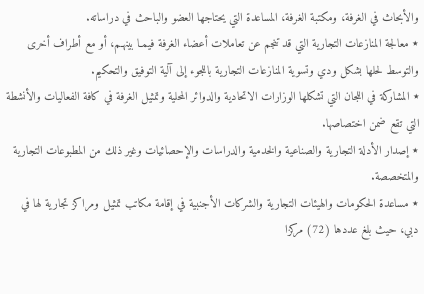والأبحاث في الغرفة، ومكتبة الغرفة، المساعدة التي يحتاجها العضو والباحث في دراساته.
٭ معالجة المنازعات التجارية التي قد تنجم عن تعاملات أعضاء الغرفة فيمـا بينهـم، أو مع أطراف أخرى والتوسط لحلها بشكل ودي وتسوية المنازعات التجارية باللجوء إلى آلية التوفيق والتحكيم.
٭ المشاركة في اللجان التي تشكلها الوزارات الاتحادية والدوائر المحلية وتمثيل الغرفة في كافة الفعاليات والأنشطة التي تقع ضمن اختصاصها.
٭ إصدار الأدلة التجارية والصناعية والخدمية والدراسات والإحصائيات وغير ذلك من المطبوعات التجارية والمتخصصة.
٭ مساعدة الحكومات والهيئات التجارية والشركات الأجنبية في إقامة مكاتب تمثيل ومراكز تجارية لها في دبي، حيث بلغ عددها (72) مركزا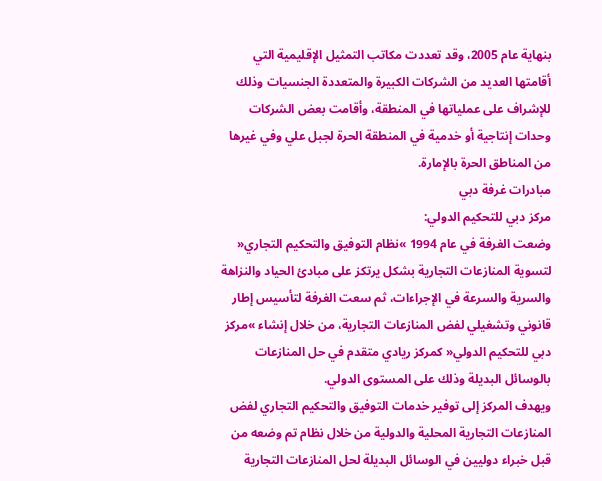بنهاية عام 2005، وقد تعددت مكاتب التمثيل الإقليمية التي أقامتها العديد من الشركات الكبيرة والمتعددة الجنسيات وذلك للإشراف على عملياتها في المنطقة، وأقامت بعض الشركات وحدات إنتاجية أو خدمية في المنطقة الحرة لجبل علي وفي غيرها من المناطق الحرة بالإمارة.
مبادرات غرفة دبي
مركز دبي للتحكيم الدولي:
وضعت الغرفة في عام 1994 »نظام التوفيق والتحكيم التجاري« لتسوية المنازعات التجارية بشكل يرتكز على مبادئ الحياد والنزاهة والسرية والسرعة في الإجراءات، ثم سعت الغرفة لتأسيس إطار قانوني وتشغيلي لفض المنازعات التجارية، من خلال إنشاء »مركز دبي للتحكيم الدولي« كمركز ريادي متقدم في حل المنازعات بالوسائل البديلة وذلك على المستوى الدولي.
ويهدف المركز إلى توفير خدمات التوفيق والتحكيم التجاري لفض المنازعات التجارية المحلية والدولية من خلال نظام تم وضعه من قبل خبراء دوليين في الوسائل البديلة لحل المنازعات التجارية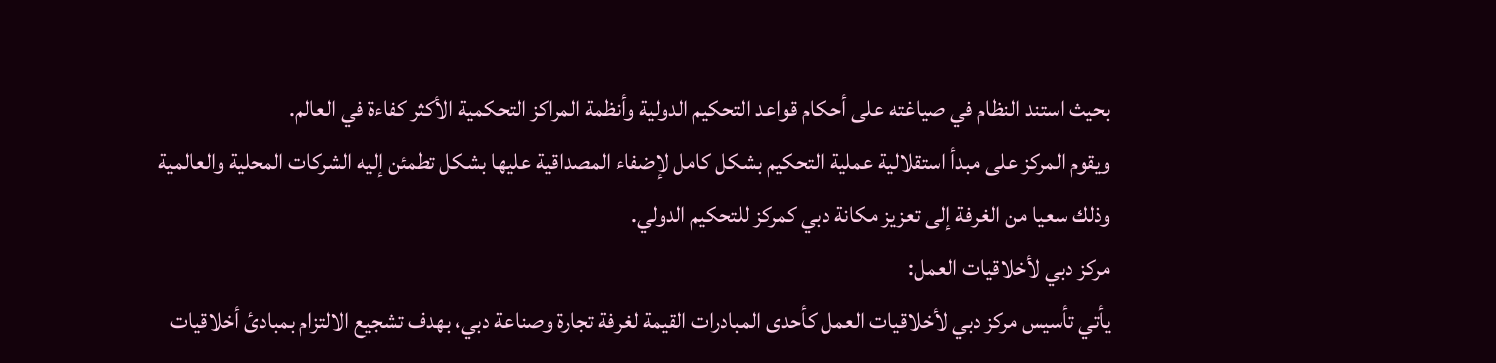بحيث استند النظام في صياغته على أحكام قواعد التحكيم الدولية وأنظمة المراكز التحكمية الأكثر كفاءة في العالم.
ويقوم المركز على مبدأ استقلالية عملية التحكيم بشكل كامل لإضفاء المصداقية عليها بشكل تطمئن إليه الشركات المحلية والعالمية وذلك سعيا من الغرفة إلى تعزيز مكانة دبي كمركز للتحكيم الدولي.
مركز دبي لأخلاقيات العمل:
يأتي تأسيس مركز دبي لأخلاقيات العمل كأحدى المبادرات القيمة لغرفة تجارة وصناعة دبي، بهدف تشجيع الالتزام بمبادئ أخلاقيات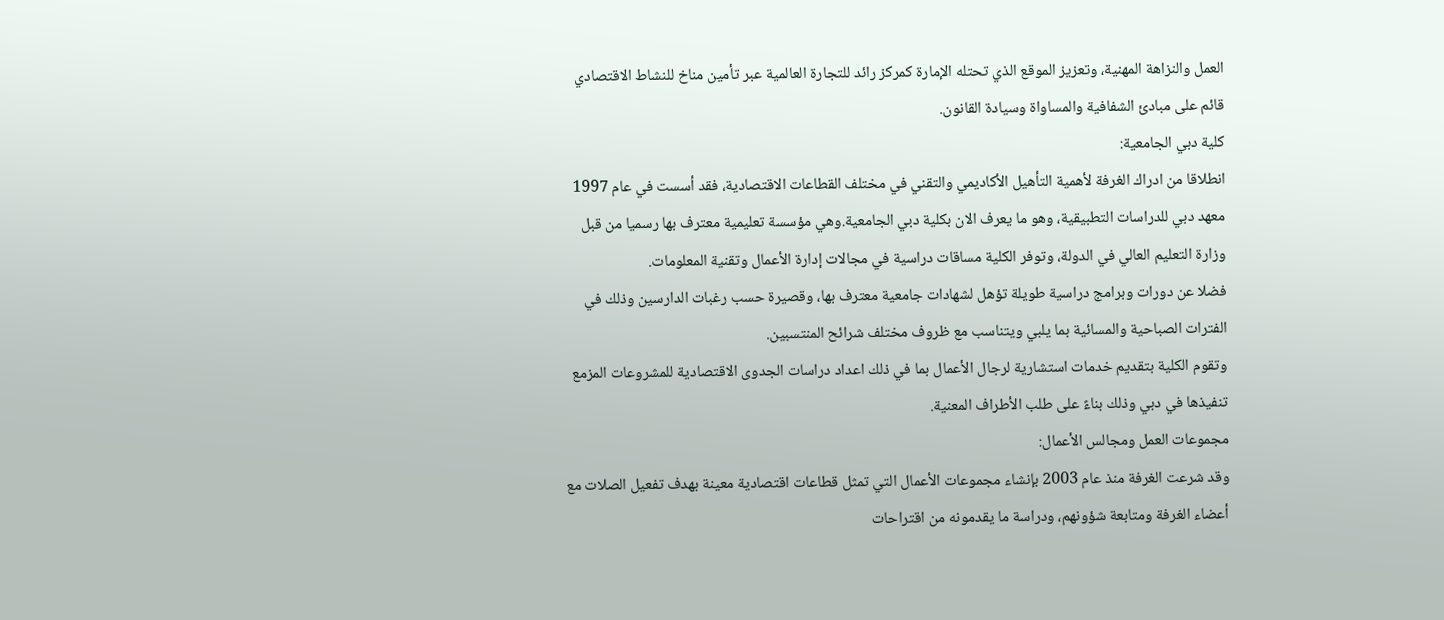العمل والنزاهة المهنية، وتعزيز الموقع الذي تحتله الإمارة كمركز رائد للتجارة العالمية عبر تأمين مناخ للنشاط الاقتصادي قائم على مبادئ الشفافية والمساواة وسيادة القانون.
كلية دبي الجامعية:
انطلاقا من ادراك الغرفة لأهمية التأهيل الأكاديمي والتقني في مختلف القطاعات الاقتصادية، فقد أسست في عام 1997 معهد دبي للدراسات التطبيقية، وهو ما يعرف الان بكلية دبي الجامعية.وهي مؤسسة تعليمية معترف بها رسميا من قبل وزارة التعليم العالي في الدولة، وتوفر الكلية مساقات دراسية في مجالات إدارة الأعمال وتقنية المعلومات.
فضلا عن دورات وبرامج دراسية طويلة تؤهل لشهادات جامعية معترف بها، وقصيرة حسب رغبات الدارسين وذلك في الفترات الصباحية والمسائية بما يلبي ويتناسب مع ظروف مختلف شرائح المنتسبين.
وتقوم الكلية بتقديم خدمات استشارية لرجال الأعمال بما في ذلك اعداد دراسات الجدوى الاقتصادية للمشروعات المزمع تنفيذها في دبي وذلك بناءً على طلب الأطراف المعنية.
مجموعات العمل ومجالس الأعمال:
وقد شرعت الغرفة منذ عام 2003 بإنشاء مجموعات الأعمال التي تمثل قطاعات اقتصادية معينة بهدف تفعيل الصلات مع أعضاء الغرفة ومتابعة شؤونهم، ودراسة ما يقدمونه من اقتراحات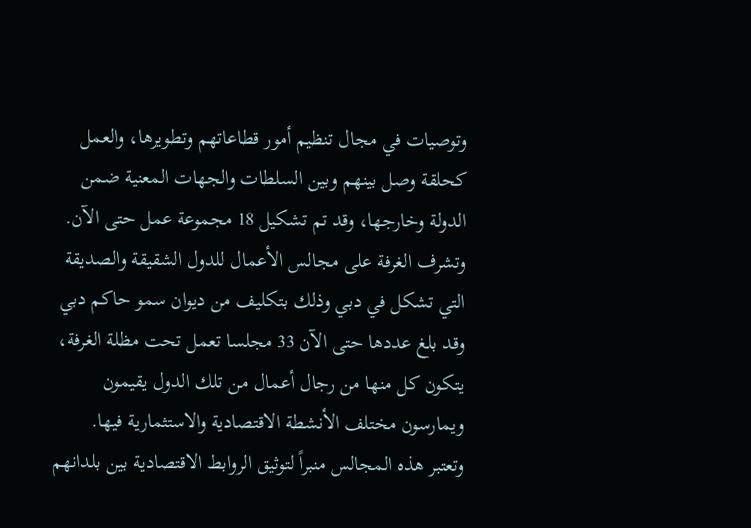وتوصيات في مجال تنظيم أمور قطاعاتهم وتطويرها، والعمل كحلقة وصل بينهم وبين السلطات والجهات المعنية ضمن الدولة وخارجها، وقد تم تشكيل 18 مجموعة عمل حتى الآن.
وتشرف الغرفة على مجالس الأعمال للدول الشقيقة والصديقة التي تشكل في دبي وذلك بتكليف من ديوان سمو حاكم دبي وقد بلغ عددها حتى الآن 33 مجلسا تعمل تحت مظلة الغرفة، يتكون كل منها من رجال أعمال من تلك الدول يقيمون ويمارسون مختلف الأنشطة الاقتصادية والاستثمارية فيها.
وتعتبر هذه المجالس منبراً لتوثيق الروابط الاقتصادية بين بلدانهم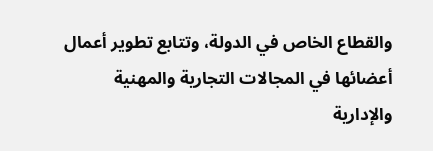والقطاع الخاص في الدولة، وتتابع تطوير أعمال أعضائها في المجالات التجارية والمهنية والإدارية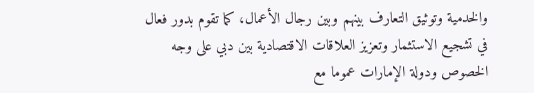والخدمية وتوثيق التعارف بينهم وبين رجال الأعمال، كما تقوم بدور فعال في تشجيع الاستثمار وتعزيز العلاقات الاقتصادية بين دبي على وجه الخصوص ودولة الإمارات عموما مع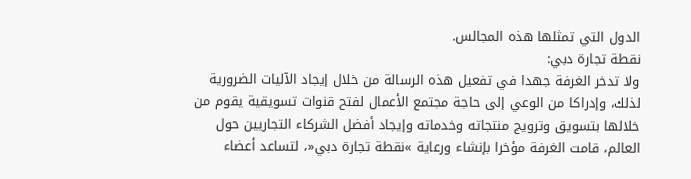الدول التي تمثلها هذه المجالس.
نقطة تجارة دبي:
ولا تدخر الغرفة جهدا في تفعيل هذه الرسالة من خلال إيجاد الآليات الضرورية لذلك، وإدراكا من الوعي إلى حاجة مجتمع الأعمال لفتح قنوات تسويقية يقوم من خلالها بتسويق وترويج منتجاته وخدماته وإيجاد أفضل الشركاء التجاريين حول العالم، قامت الغرفة مؤخرا بإنشاء ورعاية »نقطة تجارة دبي«، لتساعد أعضاء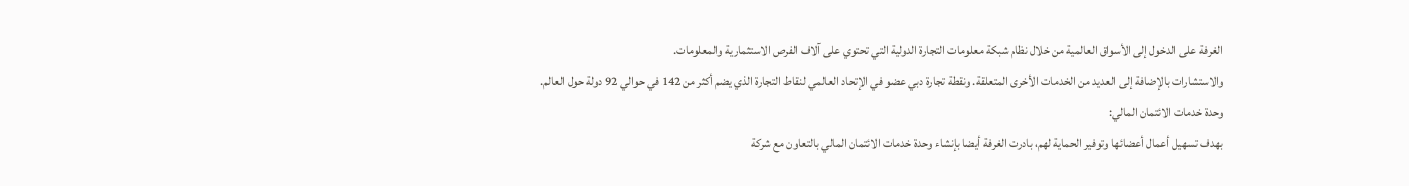الغرفة على الدخول إلى الأسواق العالمية من خلال نظام شبكة معلومات التجارة الدولية التي تحتوي على آلاف الفرص الاستثمارية والمعلومات.
والاستشارات بالإضافة إلى العديد من الخدمات الأخرى المتعلقة. ونقطة تجارة دبي عضو في الإتحاد العالمي لنقاط التجارة الذي يضم أكثر من 142 في حوالي 92 دولة حول العالم.
وحدة خدمات الائتمان المالي:
بهدف تسهيل أعمال أعضائها وتوفير الحماية لهم، بادرت الغرفة أيضا بإنشاء وحدة خدمات الائتمان المالي بالتعاون مع شركة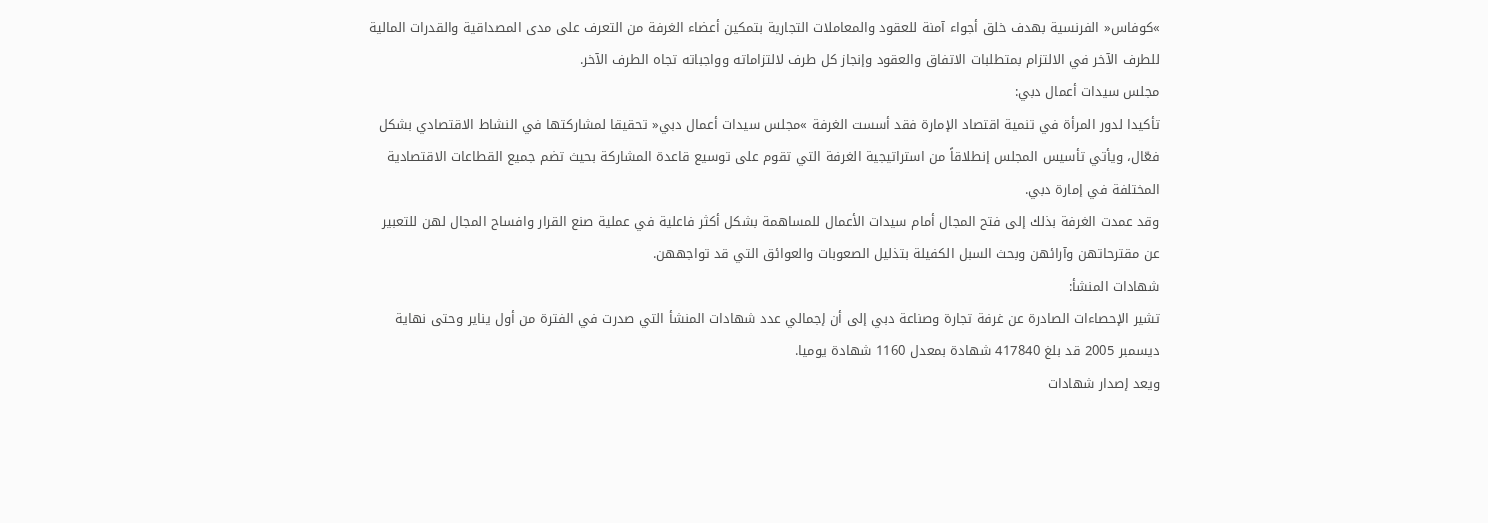»كوفاس« الفرنسية بهدف خلق أجواء آمنة للعقود والمعاملات التجارية بتمكين أعضاء الغرفة من التعرف على مدى المصداقية والقدرات المالية للطرف الآخر في الالتزام بمتطلبات الاتفاق والعقود وإنجاز كل طرف لالتزاماته وواجباته تجاه الطرف الآخر.
مجلس سيدات أعمال دبي:
تأكيدا لدور المرأة في تنمية اقتصاد الإمارة فقد أسست الغرفة »مجلس سيدات أعمال دبي« تحقيقا لمشاركتها في النشاط الاقتصادي بشكل فعّال، ويأتي تأسيس المجلس إنطلاقاً من استراتيجية الغرفة التي تقوم على توسيع قاعدة المشاركة بحيث تضم جميع القطاعات الاقتصادية المختلفة في إمارة دبي.
وقد عمدت الغرفة بذلك إلى فتح المجال أمام سيدات الأعمال للمساهمة بشكل أكثر فاعلية في عملية صنع القرار وافساح المجال لهن للتعبير عن مقترحاتهن وآرائهن وبحث السبل الكفيلة بتذليل الصعوبات والعوائق التي قد تواجههن.
شهادات المنشأ:
تشير الإحصاءات الصادرة عن غرفة تجارة وصناعة دبي إلى أن إجمالي عدد شهادات المنشأ التي صدرت في الفترة من أول يناير وحتى نهاية ديسمبر 2005 قد بلغ 417840 شهادة بمعدل 1160 شهادة يوميا.
ويعد إصدار شهادات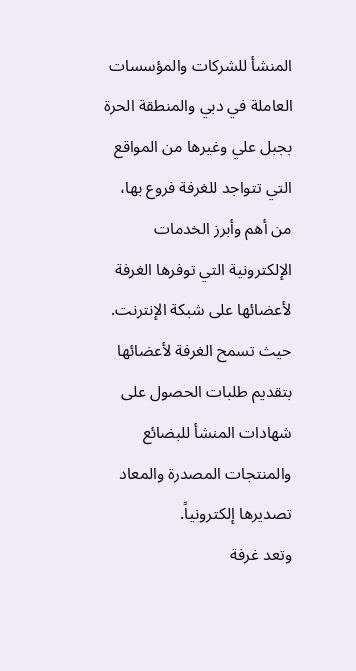المنشأ للشركات والمؤسسات العاملة في دبي والمنطقة الحرة بجبل علي وغيرها من المواقع التي تتواجد للغرفة فروع بها، من أهم وأبرز الخدمات الإلكترونية التي توفرها الغرفة لأعضائها على شبكة الإنترنت. حيث تسمح الغرفة لأعضائها بتقديم طلبات الحصول على شهادات المنشأ للبضائع والمنتجات المصدرة والمعاد تصديرها إلكترونياً.
وتعد غرفة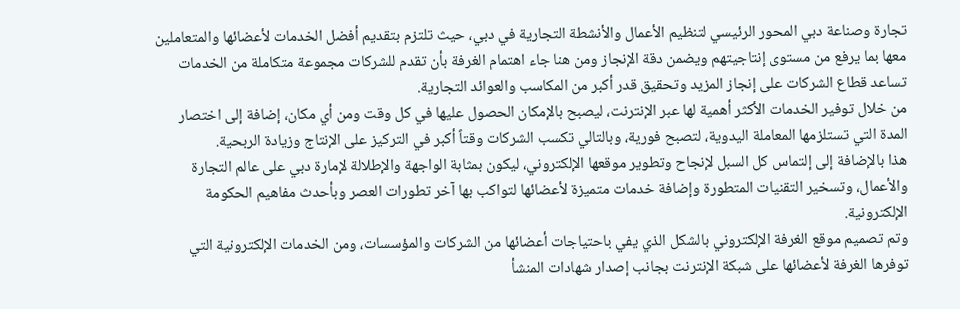تجارة وصناعة دبي المحور الرئيسي لتنظيم الأعمال والأنشطة التجارية في دبي، حيث تلتزم بتقديم أفضل الخدمات لأعضائها والمتعاملين معها بما يرفع من مستوى إنتاجيتهم ويضمن دقة الإنجاز ومن هنا جاء اهتمام الغرفة بأن تقدم للشركات مجموعة متكاملة من الخدمات تساعد قطاع الشركات على إنجاز المزيد وتحقيق قدر أكبر من المكاسب والعوائد التجارية.
من خلال توفير الخدمات الأكثر أهمية لها عبر الإنترنت، ليصبح بالإمكان الحصول عليها في كل وقت ومن أي مكان، إضافة إلى اختصار المدة التي تستلزمها المعاملة اليدوية، لتصبح فورية، وبالتالي تكسب الشركات وقتاً أكبر في التركيز على الإنتاج وزيادة الربحية.
هذا بالإضافة إلى إلتماس كل السبل لإنجاح وتطوير موقعها الإلكتروني، ليكون بمثابة الواجهة والإطلالة لإمارة دبي على عالم التجارة والأعمال، وتسخير التقنيات المتطورة وإضافة خدمات متميزة لأعضائها لتواكب بها آخر تطورات العصر وبأحدث مفاهيم الحكومة الإلكترونية.
وتم تصميم موقع الغرفة الإلكتروني بالشكل الذي يفي باحتياجات أعضائها من الشركات والمؤسسات، ومن الخدمات الإلكترونية التي توفرها الغرفة لأعضائها على شبكة الإنترنت بجانب إصدار شهادات المنشأ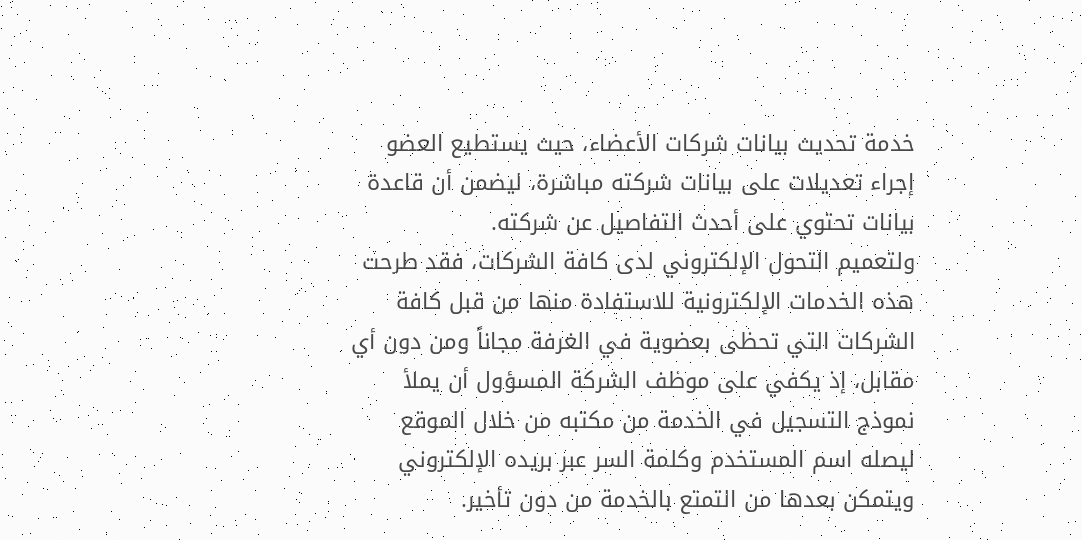خدمة تحديث بيانات شركات الأعضاء، حيث يستطيع العضو إجراء تعديلات على بيانات شركته مباشرة، ليضمن أن قاعدة بيانات تحتوي على أحدث التفاصيل عن شركته.
ولتعميم التحول الإلكتروني لدى كافة الشركات، فقد طرحت هذه الخدمات الإلكترونية للاستفادة منها من قبل كافة الشركات التي تحظى بعضوية في الغرفة مجاناً ومن دون أي مقابل، إذ يكفي على موظف الشركة المسؤول أن يملأ نموذج التسجيل في الخدمة من مكتبه من خلال الموقع ليصله اسم المستخدم وكلمة السر عبر بريده الإلكتروني ويتمكن بعدها من التمتع بالخدمة من دون تأخير.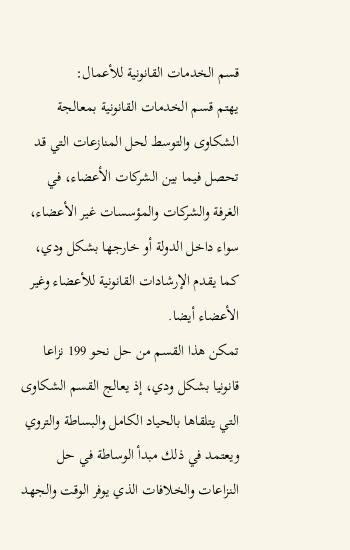قسم الخدمات القانونية للأعمال:
يهتم قسم الخدمات القانونية بمعالجة الشكاوى والتوسط لحل المنازعات التي قد تحصل فيما بين الشركات الأعضاء، في الغرفة والشركات والمؤسسات غير الأعضاء، سواء داخل الدولة أو خارجها بشكل ودي، كما يقدم الإرشادات القانونية للأعضاء وغير الأعضاء أيضا.
تمكن هذا القسم من حل نحو 199 نزاعا قانونيا بشكل ودي، إذ يعالج القسم الشكاوى التي يتلقاها بالحياد الكامل والبساطة والتروي ويعتمد في ذلك مبدأ الوساطة في حل النزاعات والخلافات الذي يوفر الوقت والجهد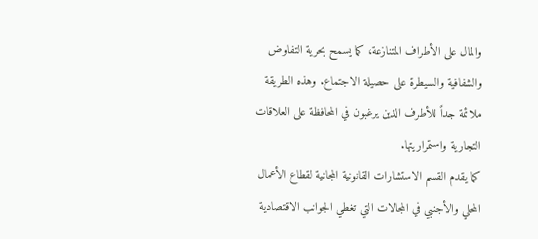والمال على الأطراف المتنازعة، كما يسمح بحرية التفاوض والشفافية والسيطرة على حصيلة الاجتماع. وهذه الطريقة ملائمة جداً للأطرف الذين يرغبون في المحافظة على العلاقات التجارية واستمراريتها.
كما يقدم القسم الاستشارات القانونية المجانية لقطاع الأعمال المحلي والأجنبي في المجالات التي تغطي الجوانب الاقتصادية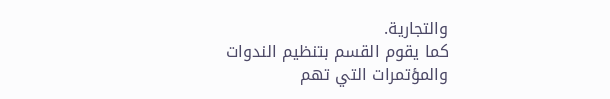والتجارية.
كما يقوم القسم بتنظيم الندوات والمؤتمرات التي تهم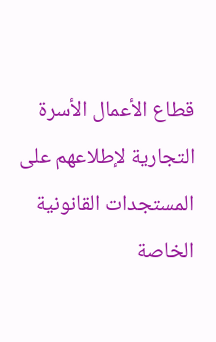قطاع الأعمال الأسرة التجارية لإطلاعهم على المستجدات القانونية الخاصة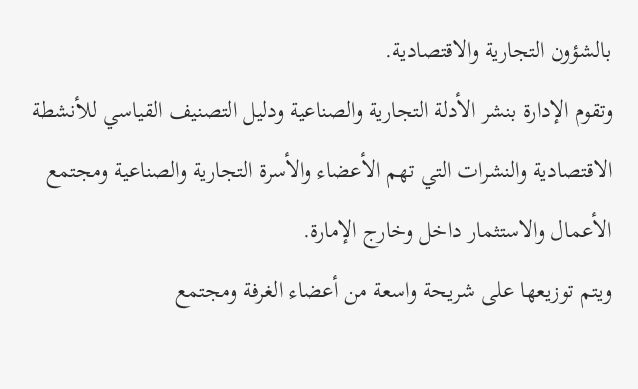بالشؤون التجارية والاقتصادية.
وتقوم الإدارة بنشر الأدلة التجارية والصناعية ودليل التصنيف القياسي للأنشطة الاقتصادية والنشرات التي تهم الأعضاء والأسرة التجارية والصناعية ومجتمع الأعمال والاستثمار داخل وخارج الإمارة.
ويتم توزيعها على شريحة واسعة من أعضاء الغرفة ومجتمع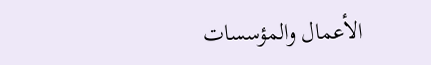الأعمال والمؤسسات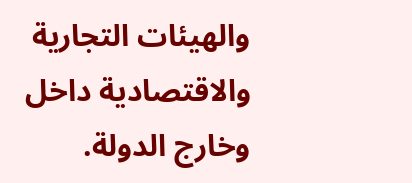والهيئات التجارية والاقتصادية داخل وخارج الدولة.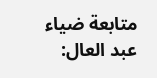متابعة ضياء عبد العال: